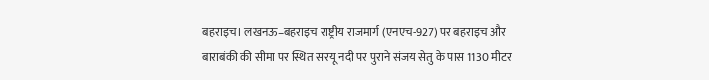बहराइच। लखनऊ–बहराइच राष्ट्रीय राजमार्ग (एनएच-927) पर बहराइच और बाराबंकी की सीमा पर स्थित सरयू नदी पर पुराने संजय सेतु के पास 1130 मीटर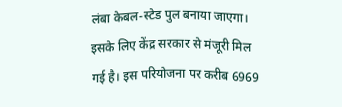लंबा केबल-स्टेड पुल बनाया जाएगा। इसके लिए केंद्र सरकार से मंजूरी मिल गई है। इस परियोजना पर करीब 6969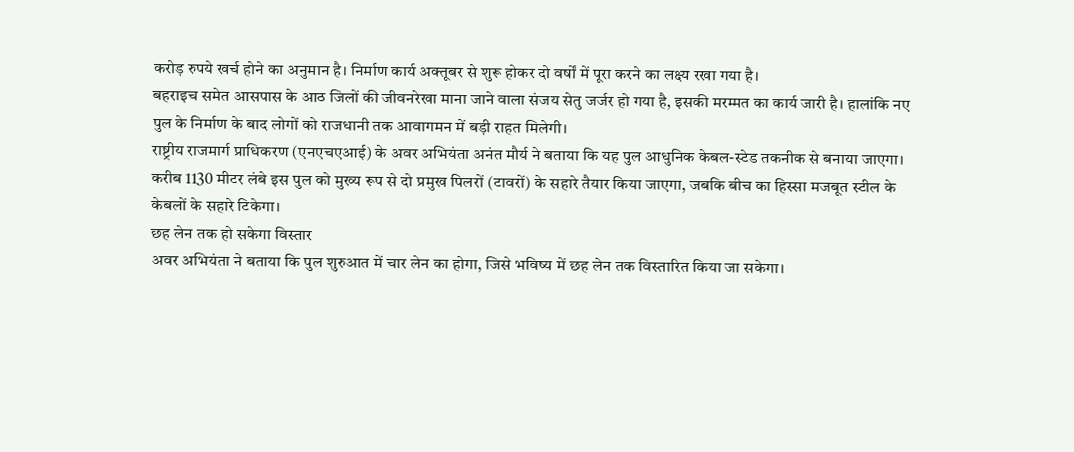करोड़ रुपये खर्च होने का अनुमान है। निर्माण कार्य अक्तूबर से शुरू होकर दो वर्षों में पूरा करने का लक्ष्य रखा गया है।
बहराइच समेत आसपास के आठ जिलों की जीवनरेखा माना जाने वाला संजय सेतु जर्जर हो गया है, इसकी मरम्मत का कार्य जारी है। हालांकि नए पुल के निर्माण के बाद लोगों को राजधानी तक आवागमन में बड़ी राहत मिलेगी।
राष्ट्रीय राजमार्ग प्राधिकरण (एनएचएआई) के अवर अभियंता अनंत मौर्य ने बताया कि यह पुल आधुनिक केबल-स्टेड तकनीक से बनाया जाएगा। करीब 1130 मीटर लंबे इस पुल को मुख्य रूप से दो प्रमुख पिलरों (टावरों) के सहारे तैयार किया जाएगा, जबकि बीच का हिस्सा मजबूत स्टील के केबलों के सहारे टिकेगा।
छह लेन तक हो सकेगा विस्तार
अवर अभियंता ने बताया कि पुल शुरुआत में चार लेन का होगा, जिसे भविष्य में छह लेन तक विस्तारित किया जा सकेगा।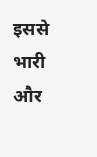इससे भारी और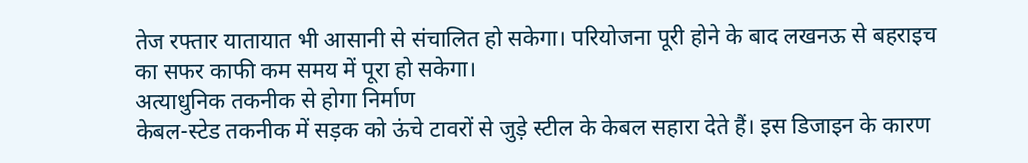तेज रफ्तार यातायात भी आसानी से संचालित हो सकेगा। परियोजना पूरी होने के बाद लखनऊ से बहराइच का सफर काफी कम समय में पूरा हो सकेगा।
अत्याधुनिक तकनीक से होगा निर्माण
केबल-स्टेड तकनीक में सड़क को ऊंचे टावरों से जुड़े स्टील के केबल सहारा देते हैं। इस डिजाइन के कारण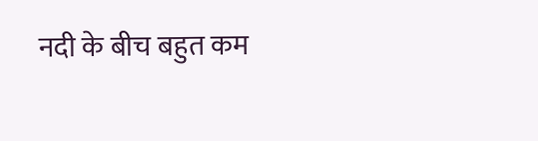नदी के बीच बहुत कम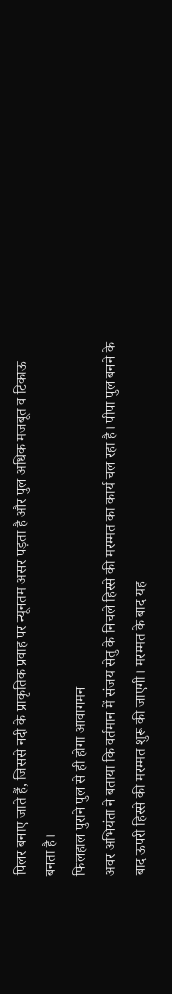पिलर बनाए जाते हैं, जिससे नदी के प्राकृतिक प्रवाह पर न्यूनतम असर पड़ता है और पुल अधिक मजबूत व टिकाऊ बनता है।
फिलहाल पुराने पुल से ही होगा आवागमन
अवर अभियंता ने बताया कि वर्तमान में संजय सेतु के निचले हिस्से की मरम्मत का कार्य चल रहा है। पीपा पुल बनने के बाद ऊपरी हिस्से की मरम्मत शुरू की जाएगी। मरम्मत के बाद यह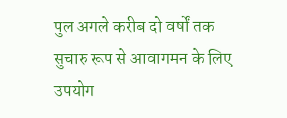पुल अगले करीब दो वर्षों तक सुचारु रूप से आवागमन के लिए उपयोग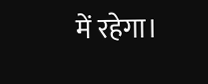में रहेगा।